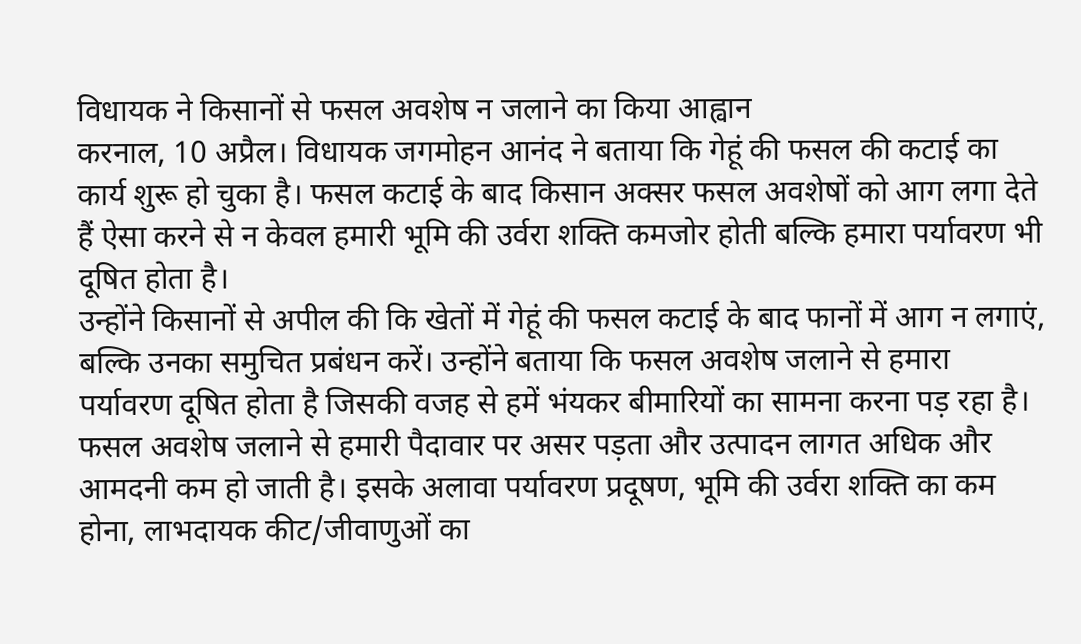विधायक ने किसानों से फसल अवशेष न जलाने का किया आह्वान
करनाल, 10 अप्रैल। विधायक जगमोहन आनंद ने बताया कि गेहूं की फसल की कटाई का कार्य शुरू हो चुका है। फसल कटाई के बाद किसान अक्सर फसल अवशेषों को आग लगा देते हैं ऐसा करने से न केवल हमारी भूमि की उर्वरा शक्ति कमजोर होती बल्कि हमारा पर्यावरण भी दूषित होता है।
उन्होंने किसानों से अपील की कि खेतों में गेहूं की फसल कटाई के बाद फानों में आग न लगाएं, बल्कि उनका समुचित प्रबंधन करें। उन्होंने बताया कि फसल अवशेष जलाने से हमारा पर्यावरण दूषित होता है जिसकी वजह से हमें भंयकर बीमारियों का सामना करना पड़ रहा है। फसल अवशेष जलाने से हमारी पैदावार पर असर पड़ता और उत्पादन लागत अधिक और आमदनी कम हो जाती है। इसके अलावा पर्यावरण प्रदूषण, भूमि की उर्वरा शक्ति का कम होना, लाभदायक कीट/जीवाणुओं का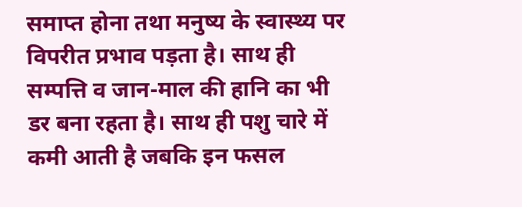समाप्त होना तथा मनुष्य के स्वास्थ्य पर विपरीत प्रभाव पड़ता है। साथ ही सम्पत्ति व जान-माल की हानि का भी डर बना रहता है। साथ ही पशु चारे में कमी आती है जबकि इन फसल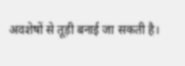अवशेषों से तूड़ी बनाई जा सकती है।